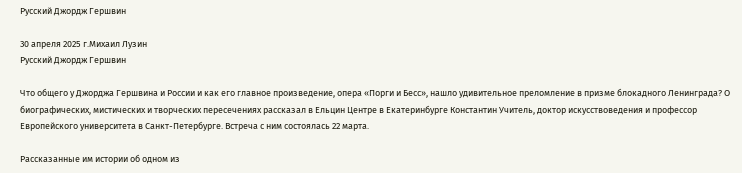Русский Джордж Гершвин

30 апреля 2025 г.Михаил Лузин
Русский Джордж Гершвин

Что общего у Джорджа Гершвина и России и как его главное произведение, опера «Порги и Бесс», нашло удивительное преломление в призме блокадного Ленинграда? О биографических, мистических и творческих пересечениях рассказал в Ельцин Центре в Екатеринбурге Константин Учитель, доктор искусствоведения и профессор Европейского университета в Санкт-Петербурге. Встреча с ним состоялась 22 марта.

Рассказанные им истории об одном из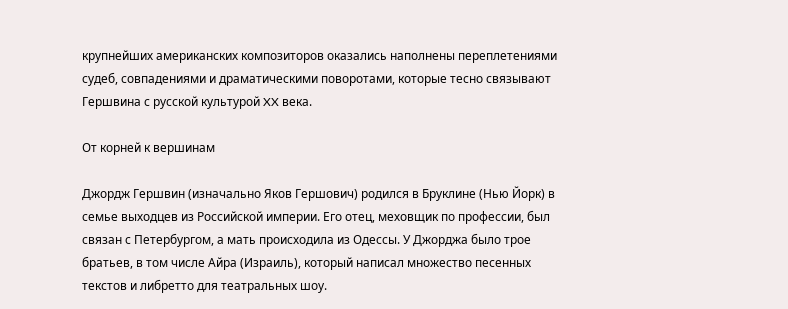крупнейших американских композиторов оказались наполнены переплетениями судеб, совпадениями и драматическими поворотами, которые тесно связывают Гершвина с русской культурой XX века.

От корней к вершинам

Джордж Гершвин (изначально Яков Гершович) родился в Бруклине (Нью Йорк) в семье выходцев из Российской империи. Его отец, меховщик по профессии, был связан с Петербургом, а мать происходила из Одессы. У Джорджа было трое братьев, в том числе Айра (Израиль), который написал множество песенных текстов и либретто для театральных шоу.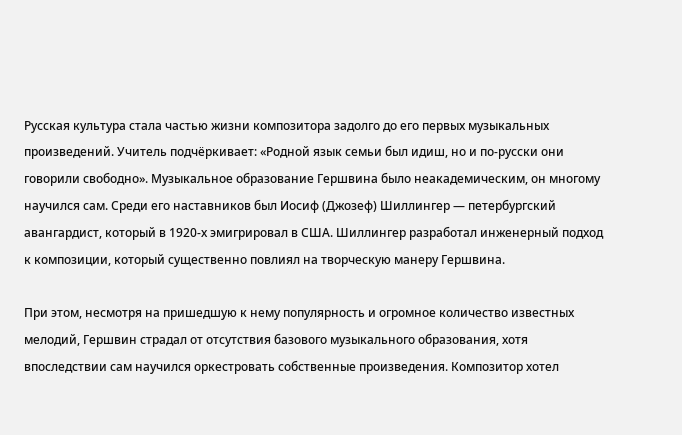Русская культура стала частью жизни композитора задолго до его первых музыкальных произведений. Учитель подчёркивает: «Родной язык семьи был идиш, но и по-русски они говорили свободно». Музыкальное образование Гершвина было неакадемическим, он многому научился сам. Среди его наставников был Иосиф (Джозеф) Шиллингер — петербургский авангардист, который в 1920-х эмигрировал в США. Шиллингер разработал инженерный подход к композиции, который существенно повлиял на творческую манеру Гершвина.

При этом, несмотря на пришедшую к нему популярность и огромное количество известных мелодий, Гершвин страдал от отсутствия базового музыкального образования, хотя впоследствии сам научился оркестровать собственные произведения. Композитор хотел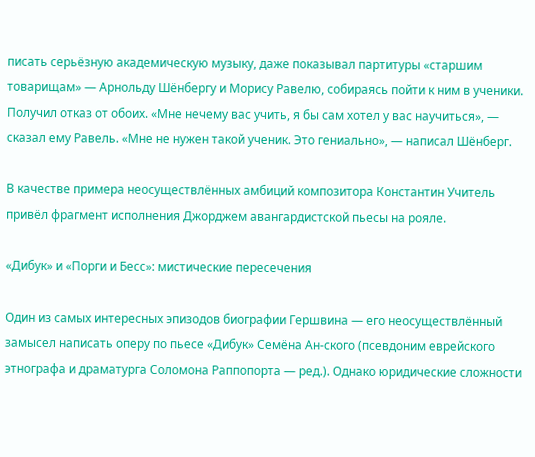писать серьёзную академическую музыку, даже показывал партитуры «старшим товарищам» — Арнольду Шёнбергу и Морису Равелю, собираясь пойти к ним в ученики. Получил отказ от обоих. «Мне нечему вас учить, я бы сам хотел у вас научиться», — сказал ему Равель. «Мне не нужен такой ученик. Это гениально», — написал Шёнберг.

В качестве примера неосуществлённых амбиций композитора Константин Учитель привёл фрагмент исполнения Джорджем авангардистской пьесы на рояле.

«Дибук» и «Порги и Бесс»: мистические пересечения

Один из самых интересных эпизодов биографии Гершвина — его неосуществлённый замысел написать оперу по пьесе «Дибук» Семёна Ан-ского (псевдоним еврейского этнографа и драматурга Соломона Раппопорта — ред.). Однако юридические сложности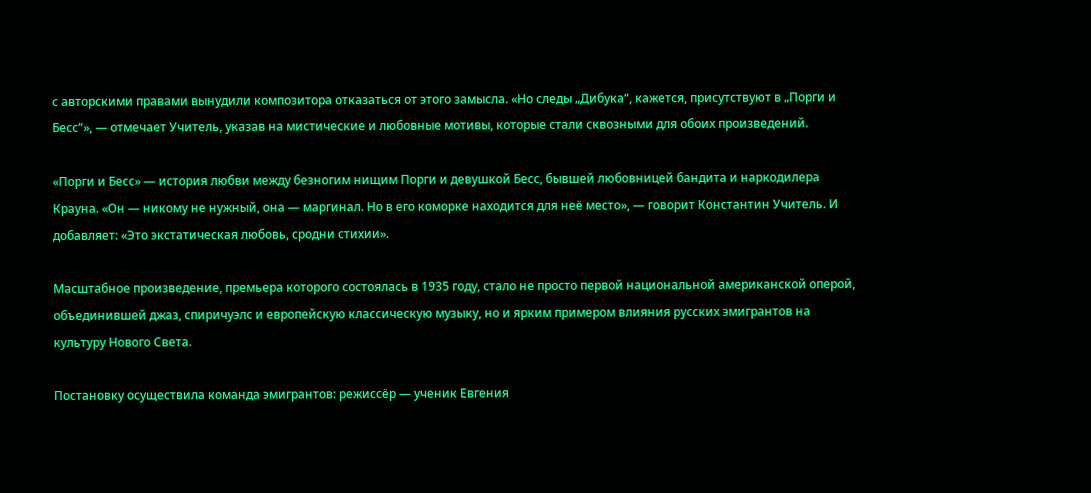с авторскими правами вынудили композитора отказаться от этого замысла. «Но следы „Дибука“, кажется, присутствуют в „Порги и Бесс“», — отмечает Учитель, указав на мистические и любовные мотивы, которые стали сквозными для обоих произведений.

«Порги и Бесс» — история любви между безногим нищим Порги и девушкой Бесс, бывшей любовницей бандита и наркодилера Крауна. «Он — никому не нужный, она — маргинал. Но в его коморке находится для неё место», — говорит Константин Учитель. И добавляет: «Это экстатическая любовь, сродни стихии».

Масштабное произведение, премьера которого состоялась в 1935 году, стало не просто первой национальной американской оперой, объединившей джаз, спиричуэлс и европейскую классическую музыку, но и ярким примером влияния русских эмигрантов на культуру Нового Света.

Постановку осуществила команда эмигрантов: режиссёр — ученик Евгения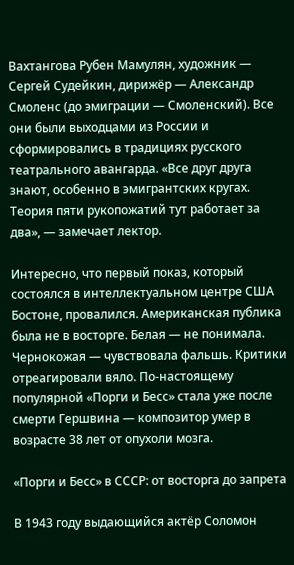Вахтангова Рубен Мамулян, художник — Сергей Судейкин, дирижёр — Александр Смоленс (до эмиграции — Смоленский). Все они были выходцами из России и сформировались в традициях русского театрального авангарда. «Все друг друга знают, особенно в эмигрантских кругах. Теория пяти рукопожатий тут работает за два», — замечает лектор.

Интересно, что первый показ, который состоялся в интеллектуальном центре США Бостоне, провалился. Американская публика была не в восторге. Белая — не понимала. Чернокожая — чувствовала фальшь. Критики отреагировали вяло. По-настоящему популярной «Порги и Бесс» стала уже после смерти Гершвина — композитор умер в возрасте 38 лет от опухоли мозга.

«Порги и Бесс» в СССР: от восторга до запрета

В 1943 году выдающийся актёр Соломон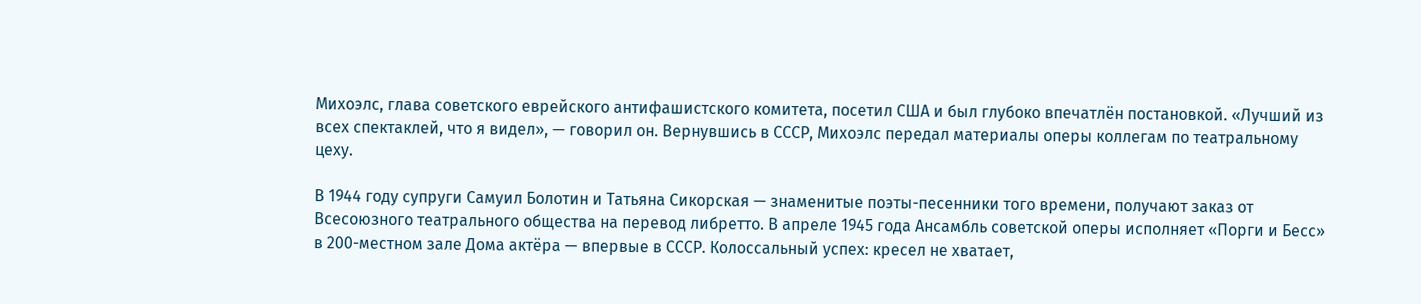Михоэлс, глава советского еврейского антифашистского комитета, посетил США и был глубоко впечатлён постановкой. «Лучший из всех спектаклей, что я видел», — говорил он. Вернувшись в СССР, Михоэлс передал материалы оперы коллегам по театральному цеху.

В 1944 году супруги Самуил Болотин и Татьяна Сикорская — знаменитые поэты-песенники того времени, получают заказ от Всесоюзного театрального общества на перевод либретто. В апреле 1945 года Ансамбль советской оперы исполняет «Порги и Бесс» в 200-местном зале Дома актёра — впервые в СССР. Колоссальный успех: кресел не хватает,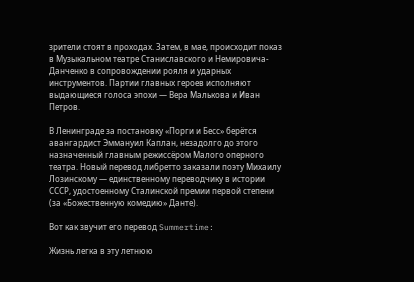зрители стоят в проходах. Затем, в мае, происходит показ в Музыкальном театре Станиславского и Немировича-Данченко в сопровождении рояля и ударных инструментов. Партии главных героев исполняют выдающиеся голоса эпохи — Вера Малькова и Иван Петров.

В Ленинграде за постановку «Порги и Бесс» берётся авангардист Эммануил Каплан, незадолго до этого назначенный главным режиссёром Малого оперного театра. Новый перевод либретто заказали поэту Михаилу Лозинскому — единственному переводчику в истории СССР, удостоенному Сталинской премии первой степени (за «Божественную комедию» Данте).

Вот как звучит его перевод Summertime:

Жизнь легка в эту летнюю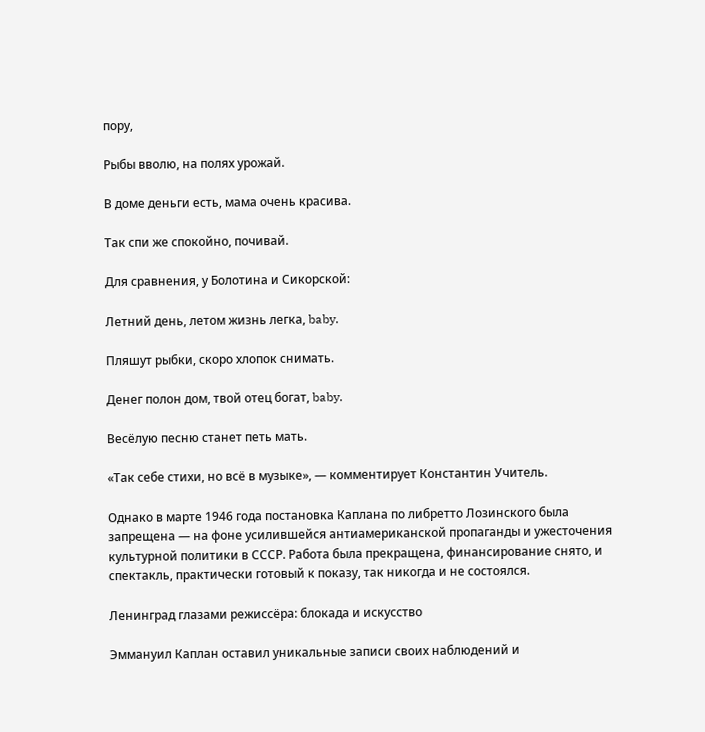пору,

Рыбы вволю, на полях урожай.

В доме деньги есть, мама очень красива.

Так спи же спокойно, почивай.

Для сравнения, у Болотина и Сикорской:

Летний день, летом жизнь легка, baby.

Пляшут рыбки, скоро хлопок снимать.

Денег полон дом, твой отец богат, baby.

Весёлую песню станет петь мать.

«Так себе стихи, но всё в музыке», — комментирует Константин Учитель.

Однако в марте 1946 года постановка Каплана по либретто Лозинского была запрещена — на фоне усилившейся антиамериканской пропаганды и ужесточения культурной политики в СССР. Работа была прекращена, финансирование снято, и спектакль, практически готовый к показу, так никогда и не состоялся.

Ленинград глазами режиссёра: блокада и искусство

Эммануил Каплан оставил уникальные записи своих наблюдений и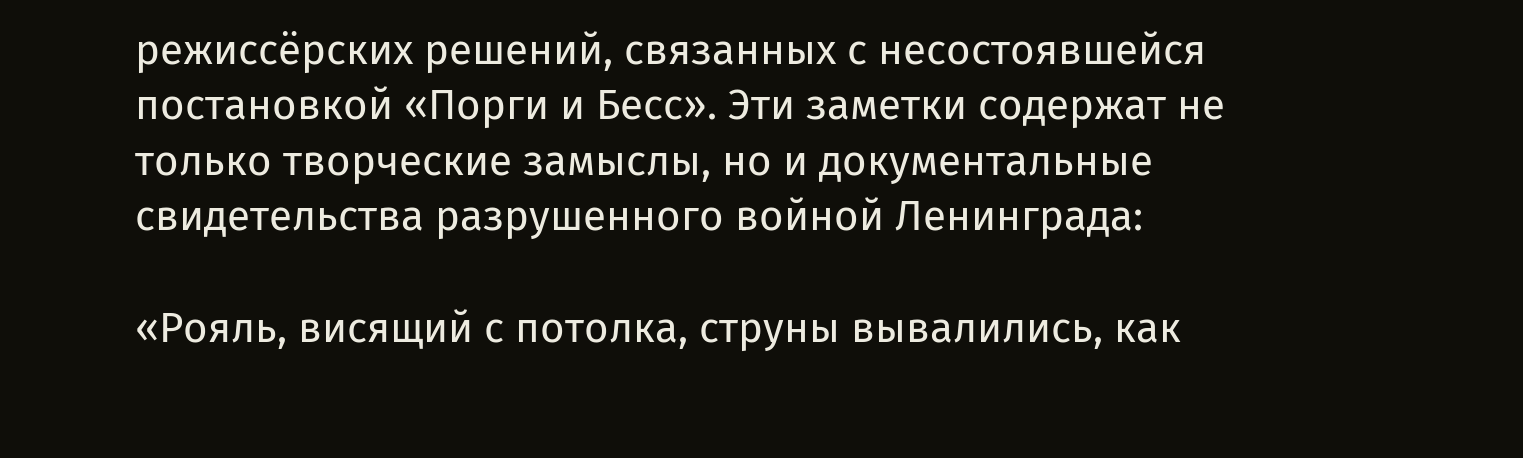режиссёрских решений, связанных с несостоявшейся постановкой «Порги и Бесс». Эти заметки содержат не только творческие замыслы, но и документальные свидетельства разрушенного войной Ленинграда:

«Рояль, висящий с потолка, струны вывалились, как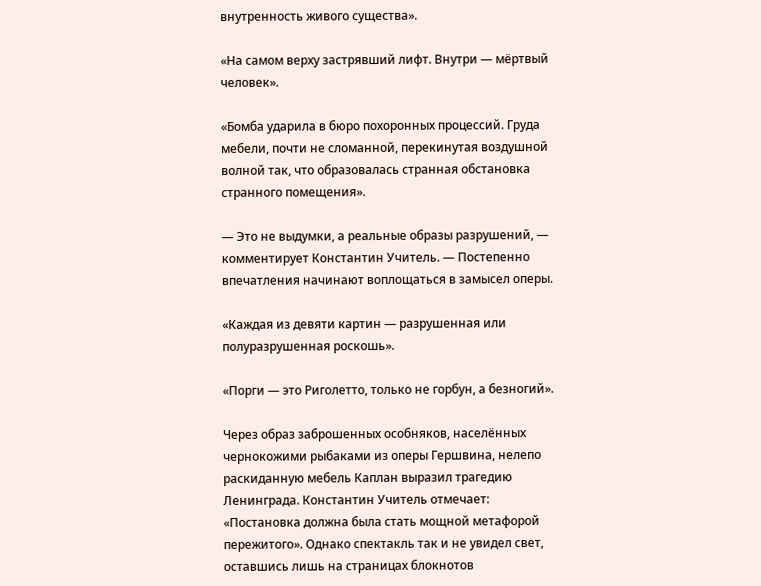внутренность живого существа».

«На самом верху застрявший лифт. Внутри — мёртвый человек».

«Бомба ударила в бюро похоронных процессий. Груда мебели, почти не сломанной, перекинутая воздушной волной так, что образовалась странная обстановка странного помещения».

— Это не выдумки, а реальные образы разрушений, — комментирует Константин Учитель. — Постепенно впечатления начинают воплощаться в замысел оперы.

«Каждая из девяти картин — разрушенная или полуразрушенная роскошь».

«Порги — это Риголетто, только не горбун, а безногий».

Через образ заброшенных особняков, населённых чернокожими рыбаками из оперы Гершвина, нелепо раскиданную мебель Каплан выразил трагедию Ленинграда. Константин Учитель отмечает: «Постановка должна была стать мощной метафорой пережитого». Однако спектакль так и не увидел свет, оставшись лишь на страницах блокнотов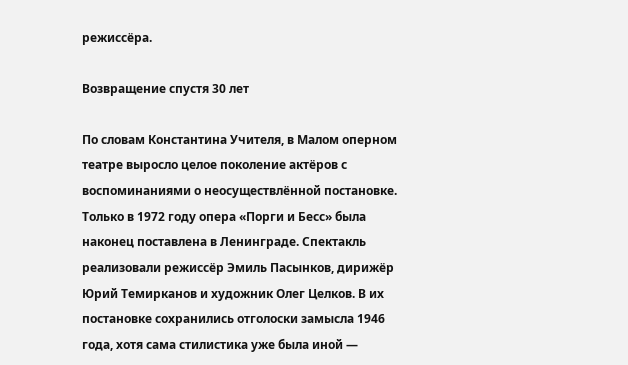режиссёра.

Возвращение спустя 30 лет

По словам Константина Учителя, в Малом оперном театре выросло целое поколение актёров с воспоминаниями о неосуществлённой постановке. Только в 1972 году опера «Порги и Бесс» была наконец поставлена в Ленинграде. Спектакль реализовали режиссёр Эмиль Пасынков, дирижёр Юрий Темирканов и художник Олег Целков. В их постановке сохранились отголоски замысла 1946 года, хотя сама стилистика уже была иной —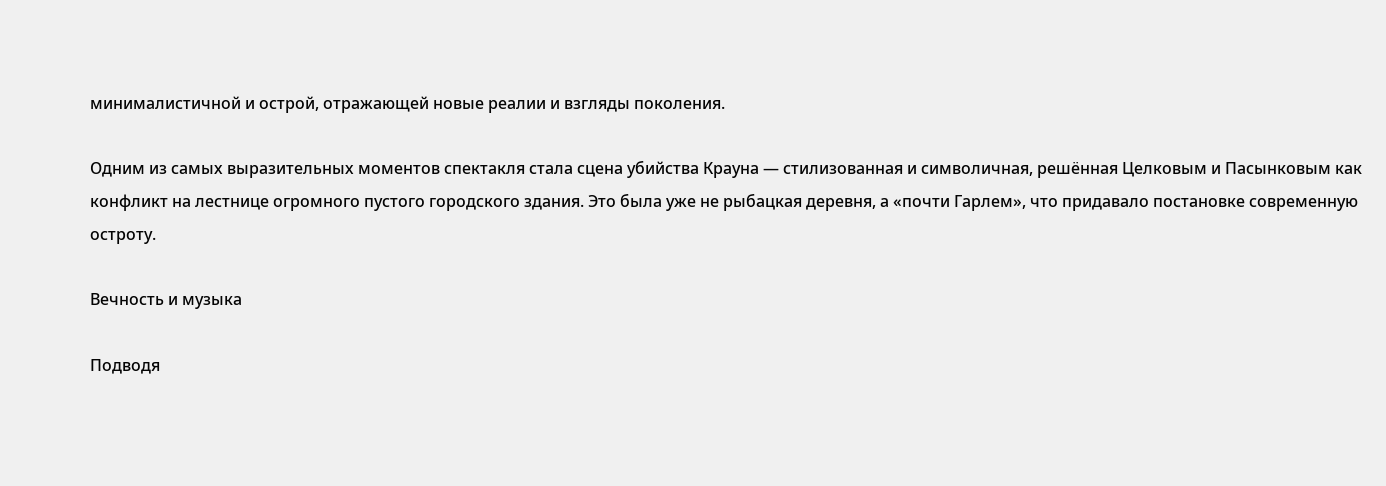минималистичной и острой, отражающей новые реалии и взгляды поколения.

Одним из самых выразительных моментов спектакля стала сцена убийства Крауна — стилизованная и символичная, решённая Целковым и Пасынковым как конфликт на лестнице огромного пустого городского здания. Это была уже не рыбацкая деревня, а «почти Гарлем», что придавало постановке современную остроту.

Вечность и музыка

Подводя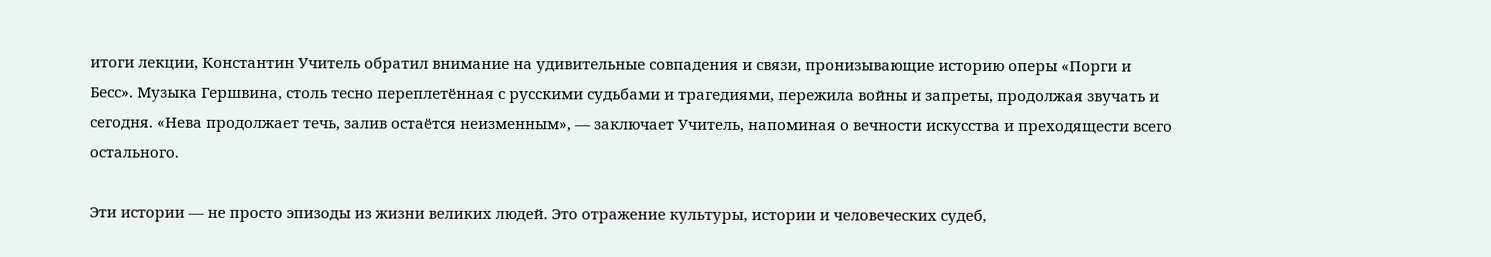итоги лекции, Константин Учитель обратил внимание на удивительные совпадения и связи, пронизывающие историю оперы «Порги и Бесс». Музыка Гершвина, столь тесно переплетённая с русскими судьбами и трагедиями, пережила войны и запреты, продолжая звучать и сегодня. «Нева продолжает течь, залив остаётся неизменным», — заключает Учитель, напоминая о вечности искусства и преходящести всего остального.

Эти истории — не просто эпизоды из жизни великих людей. Это отражение культуры, истории и человеческих судеб,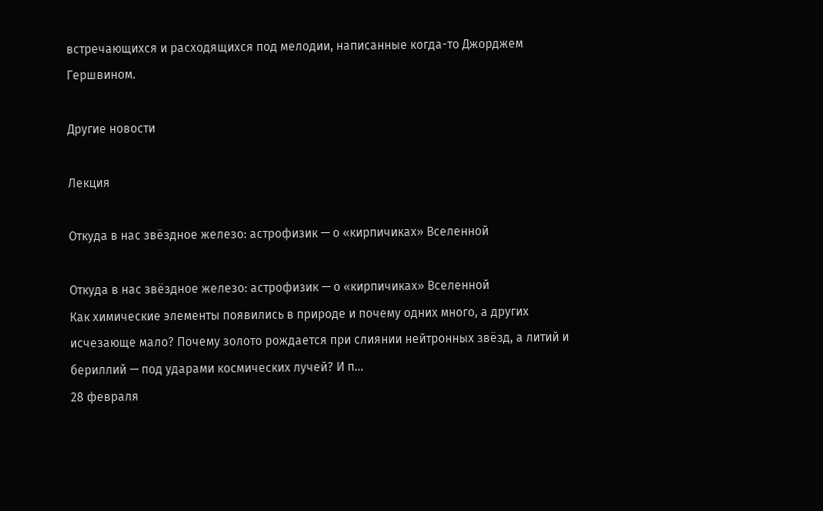встречающихся и расходящихся под мелодии, написанные когда-то Джорджем Гершвином.

Другие новости

Лекция

Откуда в нас звёздное железо: астрофизик — о «кирпичиках» Вселенной

Откуда в нас звёздное железо: астрофизик — о «кирпичиках» Вселенной
Как химические элементы появились в природе и почему одних много, а других исчезающе мало? Почему золото рождается при слиянии нейтронных звёзд, а литий и бериллий — под ударами космических лучей? И п…
28 февраля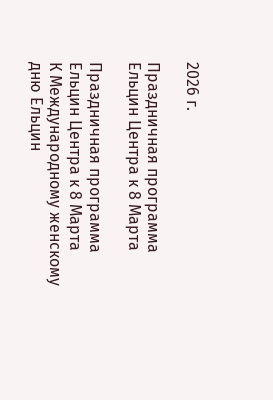2026 г.

Праздничная программа Ельцин Центра к 8 Марта

Праздничная программа Ельцин Центра к 8 Марта
К Международному женскому дню Ельцин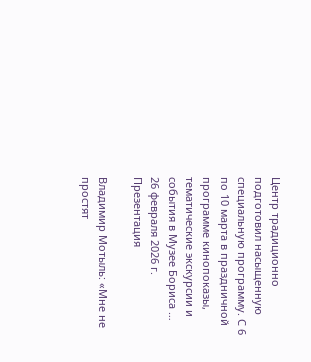Центр традиционно подготовил насыщенную специальную программу. С 6 по 10 марта в праздничной программе кинопоказы, тематические экскурсии и события в Музее Бориса …
26 февраля 2026 г.
Презентация

Владимир Мотыль: «Мне не простят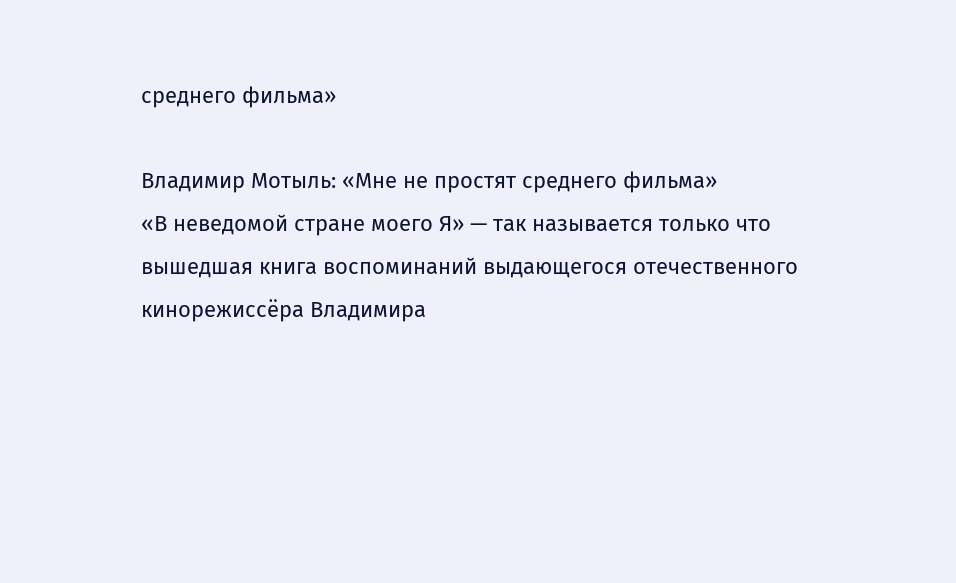среднего фильма»

Владимир Мотыль: «Мне не простят среднего фильма»
«В неведомой стране моего Я» — так называется только что вышедшая книга воспоминаний выдающегося отечественного кинорежиссёра Владимира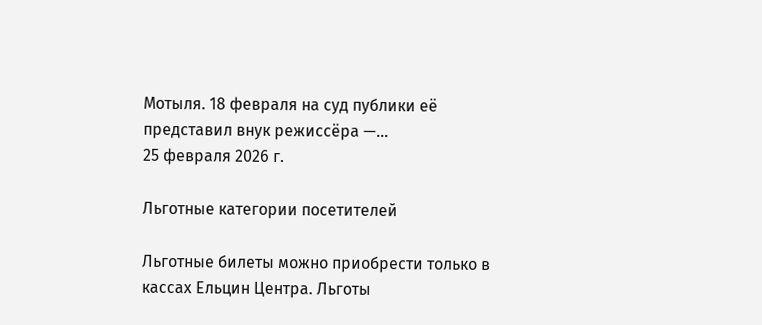Мотыля. 18 февраля на суд публики её представил внук режиссёра —…
25 февраля 2026 г.

Льготные категории посетителей

Льготные билеты можно приобрести только в кассах Ельцин Центра. Льготы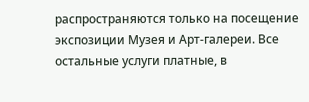распространяются только на посещение экспозиции Музея и Арт-галереи. Все остальные услуги платные, в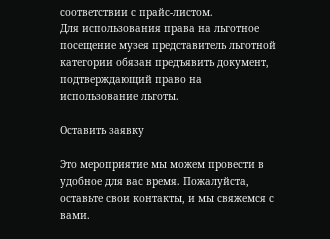соответствии с прайс-листом.
Для использования права на льготное посещение музея представитель льготной категории обязан предъявить документ, подтверждающий право на использование льготы.

Оставить заявку

Это мероприятие мы можем провести в удобное для вас время. Пожалуйста, оставьте свои контакты, и мы свяжемся с вами.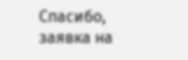Спасибо, заявка на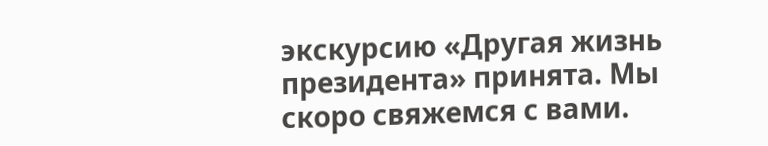экскурсию «Другая жизнь президента» принята. Мы скоро свяжемся с вами.